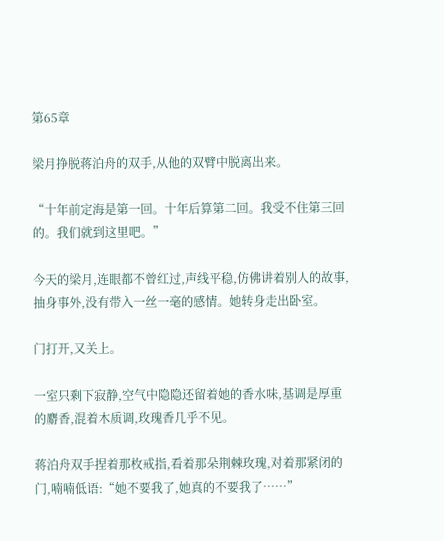第65章

梁月挣脱蒋泊舟的双手,从他的双臂中脱离出来。

“十年前定海是第一回。十年后算第二回。我受不住第三回的。我们就到这里吧。”

今天的梁月,连眼都不曾红过,声线平稳,仿佛讲着别人的故事,抽身事外,没有带入一丝一毫的感情。她转身走出卧室。

门打开,又关上。

一室只剩下寂静,空气中隐隐还留着她的香水味,基调是厚重的麝香,混着木质调,玫瑰香几乎不见。

蒋泊舟双手捏着那枚戒指,看着那朵荆棘玫瑰,对着那紧闭的门,喃喃低语:“她不要我了,她真的不要我了……”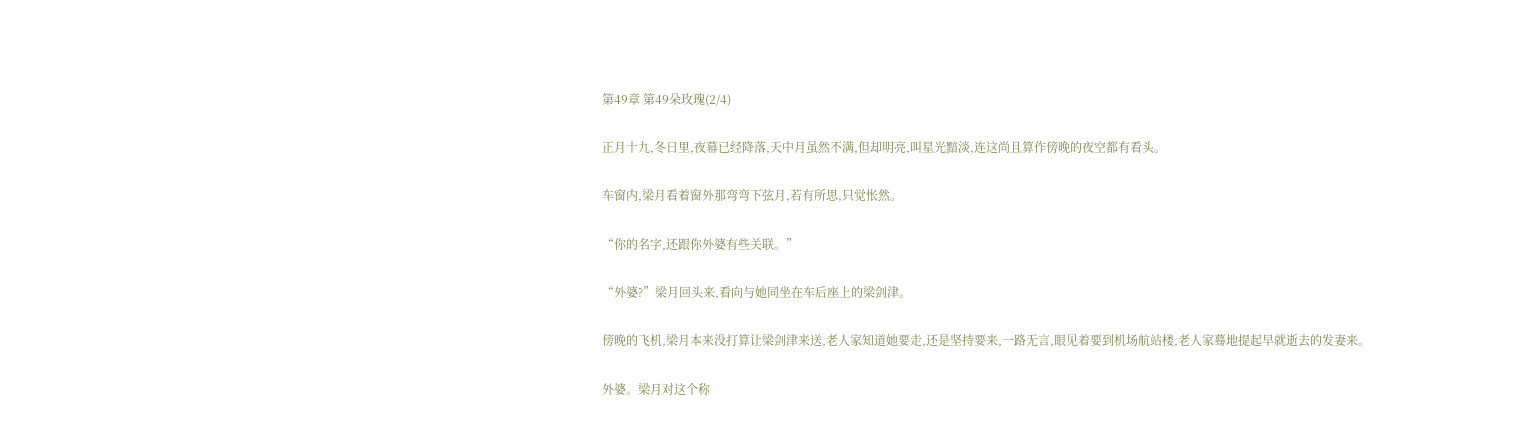第49章 第49朵玫瑰(2/4)

正月十九,冬日里,夜幕已经降落,天中月虽然不满,但却明亮,叫星光黯淡,连这尚且算作傍晚的夜空都有看头。

车窗内,梁月看着窗外那弯弯下弦月,若有所思,只觉怅然。

“你的名字,还跟你外婆有些关联。”

“外婆?”梁月回头来,看向与她同坐在车后座上的梁剑津。

傍晚的飞机,梁月本来没打算让梁剑津来送,老人家知道她要走,还是坚持要来,一路无言,眼见着要到机场航站楼,老人家蓦地提起早就逝去的发妻来。

外婆。梁月对这个称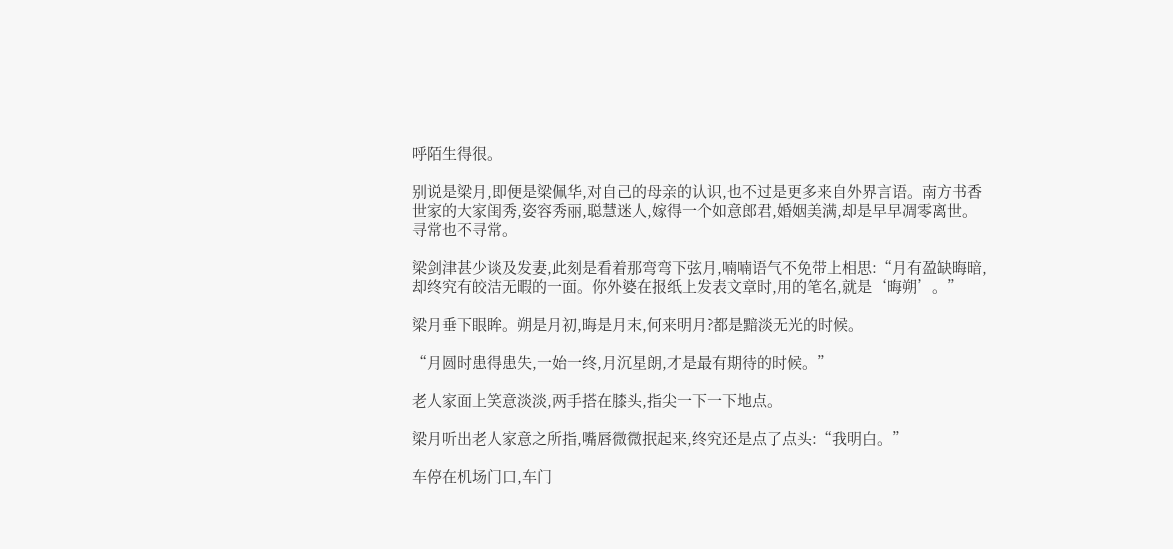呼陌生得很。

别说是梁月,即便是梁佩华,对自己的母亲的认识,也不过是更多来自外界言语。南方书香世家的大家闺秀,姿容秀丽,聪慧迷人,嫁得一个如意郎君,婚姻美满,却是早早凋零离世。寻常也不寻常。

梁剑津甚少谈及发妻,此刻是看着那弯弯下弦月,喃喃语气不免带上相思:“月有盈缺晦暗,却终究有皎洁无暇的一面。你外婆在报纸上发表文章时,用的笔名,就是‘晦朔’。”

梁月垂下眼眸。朔是月初,晦是月末,何来明月?都是黯淡无光的时候。

“月圆时患得患失,一始一终,月沉星朗,才是最有期待的时候。”

老人家面上笑意淡淡,两手搭在膝头,指尖一下一下地点。

梁月听出老人家意之所指,嘴唇微微抿起来,终究还是点了点头:“我明白。”

车停在机场门口,车门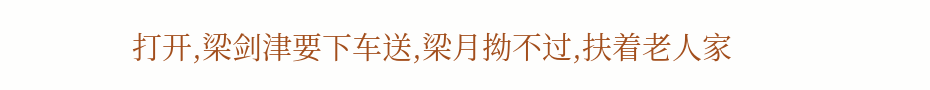打开,梁剑津要下车送,梁月拗不过,扶着老人家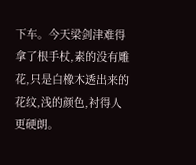下车。今天梁剑津难得拿了根手杖,素的没有雕花,只是白橡木透出来的花纹,浅的颜色,衬得人更硬朗。